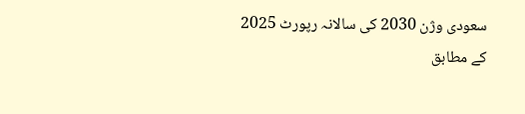سعودی وژن 2030 کی سالانہ رپورٹ 2025 کے مطابق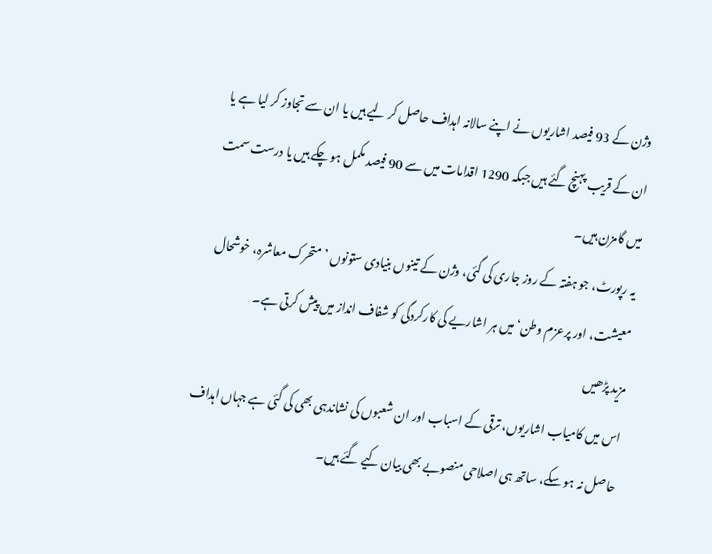وژن کے 93 فیصد اشاریوں نے اپنے سالانہ اہداف حاصل کر لیے ہیں یا ان سے تجاوز کر لیا ہے یا ان کے قریب پہنچ گئے ہیں جبکہ 1290 اقدامات میں سے 90 فیصد مکمل ہو چکے ہیں یا درست سمت میں گامزن ہیں۔
یہ رپورٹ، جو ہفتہ کے روز جاری کی گئی، وژن کے تینوں بنیادی ستونوں ’متحرک معاشرہ، خوشحال معیشت، اور پرعزم وطن‘ میں ہر اشاریے کی کارکردگی کو شفاف انداز میں پیش کرتی ہے۔
مزید پڑھیں
اس میں کامیاب اشاریوں، ترقی کے اسباب اور ان شعبوں کی نشاندہی بھی کی گئی ہے جہاں اہداف حاصل نہ ہو سکے، ساتھ ہی اصلاحی منصوبے بھی بیان کیے گئے ہیں۔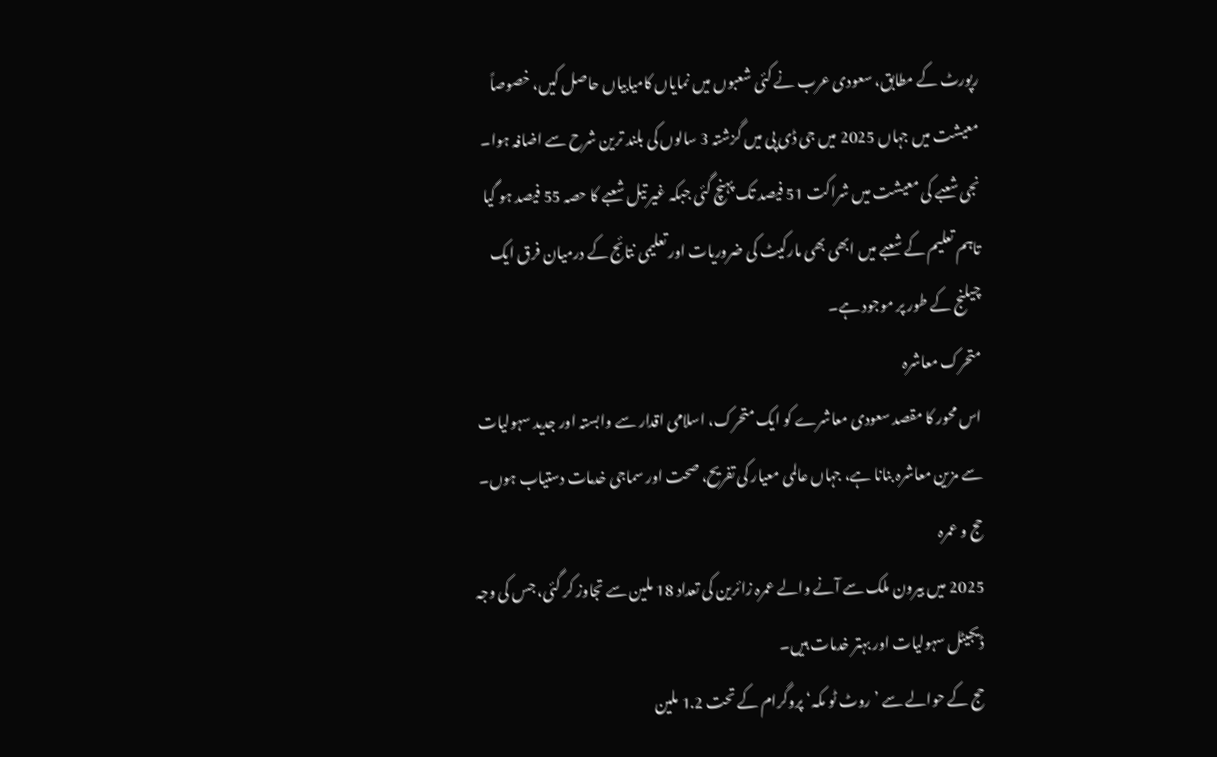رپورٹ کے مطابق، سعودی عرب نے کئی شعبوں میں نمایاں کامیابیاں حاصل کیں، خصوصاً معیشت میں جہاں 2025 میں جی ڈی پی میں گزشتہ 3 سالوں کی بلند ترین شرح سے اضافہ ہوا۔
نجی شعبے کی معیشت میں شراکت 51 فیصد تک پہنچ گئی جبکہ غیر تیل شعبے کا حصہ 55 فیصد ہو گیا تاہم تعلیم کے شعبے میں ابھی بھی مارکیٹ کی ضروریات اور تعلیمی نتائج کے درمیان فرق ایک چیلنج کے طور پر موجود ہے۔
متحرک معاشرہ
اس محور کا مقصد سعودی معاشرے کو ایک متحرک، اسلامی اقدار سے وابستہ اور جدید سہولیات سے مزین معاشرہ بنانا ہے، جہاں عالمی معیار کی تفریح، صحت اور سماجی خدمات دستیاب ہوں۔
حج و عمرہ
2025 میں بیرون ملک سے آنے والے عمرہ زائرین کی تعداد 18 ملین سے تجاوز کر گئی، جس کی وجہ ڈیجیٹل سہولیات اور بہتر خدمات ہیں۔
حج کے حوالے سے ’روٹ ٹو مکہ‘ پروگرام کے تحت 1.2 ملین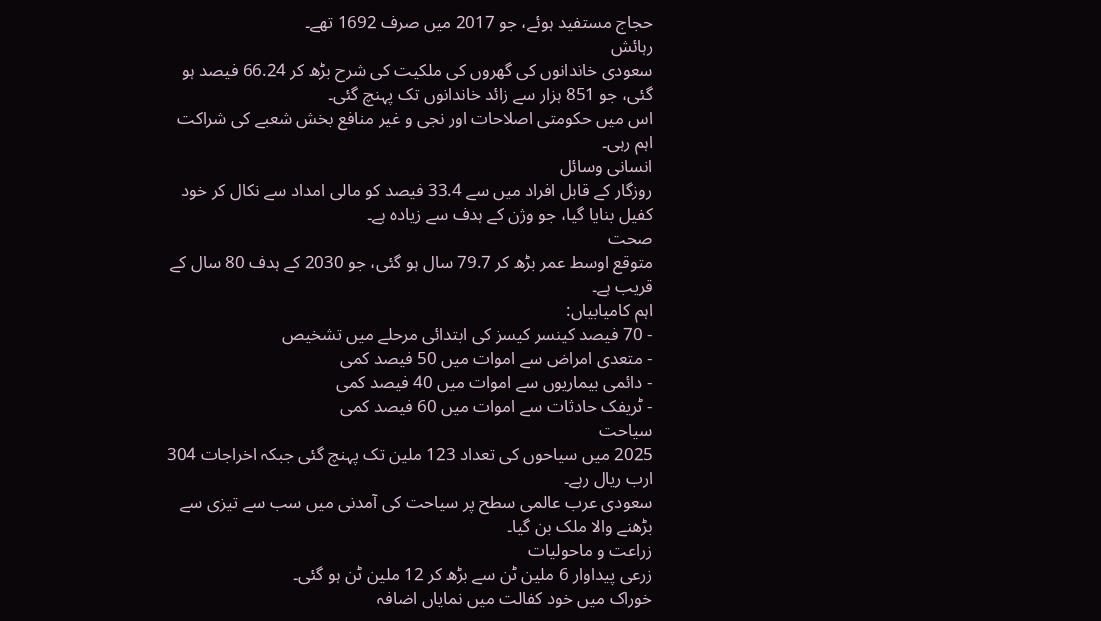حجاج مستفید ہوئے، جو 2017 میں صرف 1692 تھے۔
رہائش
سعودی خاندانوں کی گھروں کی ملکیت کی شرح بڑھ کر 66.24 فیصد ہو گئی، جو 851 ہزار سے زائد خاندانوں تک پہنچ گئی۔
اس میں حکومتی اصلاحات اور نجی و غیر منافع بخش شعبے کی شراکت اہم رہی۔
انسانی وسائل
روزگار کے قابل افراد میں سے 33.4 فیصد کو مالی امداد سے نکال کر خود کفیل بنایا گیا، جو وژن کے ہدف سے زیادہ ہے۔
صحت
متوقع اوسط عمر بڑھ کر 79.7 سال ہو گئی، جو 2030 کے ہدف 80 سال کے قریب ہے۔
اہم کامیابیاں:
- 70 فیصد کینسر کیسز کی ابتدائی مرحلے میں تشخیص
- متعدی امراض سے اموات میں 50 فیصد کمی
- دائمی بیماریوں سے اموات میں 40 فیصد کمی
- ٹریفک حادثات سے اموات میں 60 فیصد کمی
سیاحت
2025 میں سیاحوں کی تعداد 123 ملین تک پہنچ گئی جبکہ اخراجات 304 ارب ریال رہے۔
سعودی عرب عالمی سطح پر سیاحت کی آمدنی میں سب سے تیزی سے بڑھنے والا ملک بن گیا۔
زراعت و ماحولیات
زرعی پیداوار 6 ملین ٹن سے بڑھ کر 12 ملین ٹن ہو گئی۔
خوراک میں خود کفالت میں نمایاں اضافہ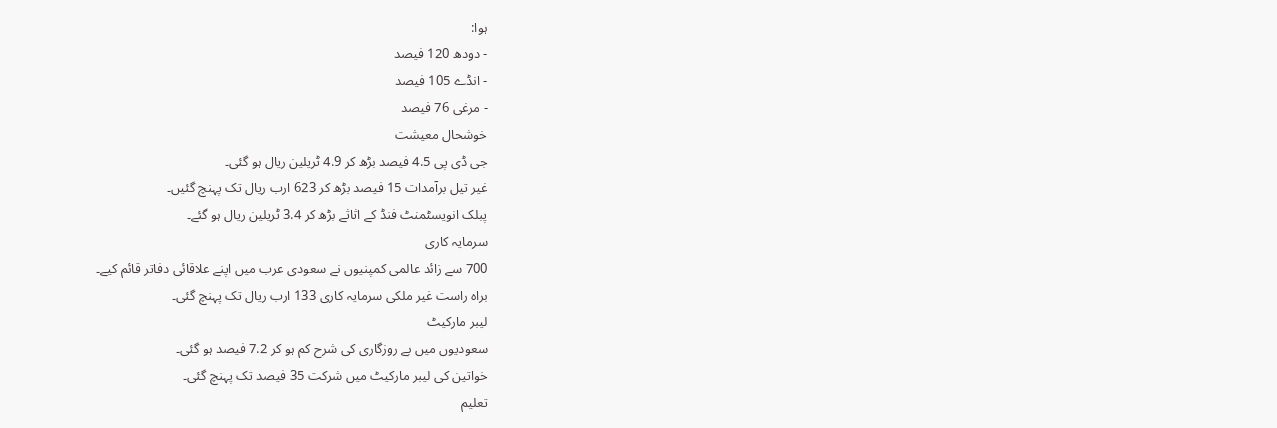ہوا:
- دودھ 120 فیصد
- انڈے 105 فیصد
- مرغی 76 فیصد
خوشحال معیشت
جی ڈی پی 4.5 فیصد بڑھ کر 4.9 ٹریلین ریال ہو گئی۔
غیر تیل برآمدات 15 فیصد بڑھ کر 623 ارب ریال تک پہنچ گئیں۔
پبلک انویسٹمنٹ فنڈ کے اثاثے بڑھ کر 3.4 ٹریلین ریال ہو گئے۔
سرمایہ کاری
700 سے زائد عالمی کمپنیوں نے سعودی عرب میں اپنے علاقائی دفاتر قائم کیے۔
براہ راست غیر ملکی سرمایہ کاری 133 ارب ریال تک پہنچ گئی۔
لیبر مارکیٹ
سعودیوں میں بے روزگاری کی شرح کم ہو کر 7.2 فیصد ہو گئی۔
خواتین کی لیبر مارکیٹ میں شرکت 35 فیصد تک پہنچ گئی۔
تعلیم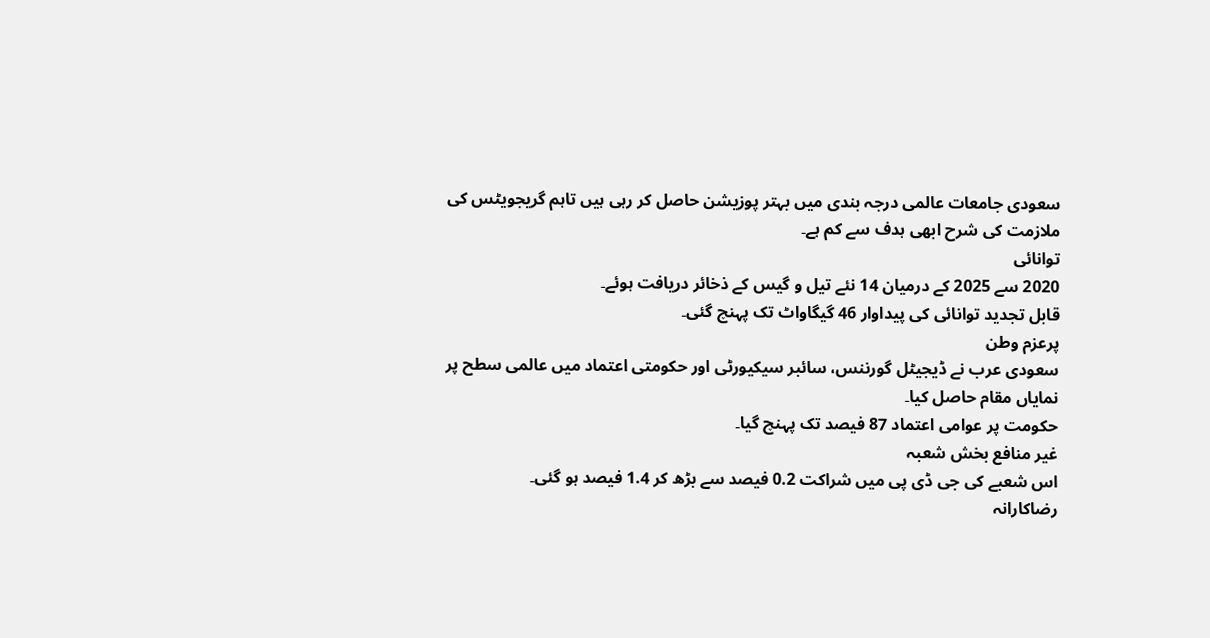سعودی جامعات عالمی درجہ بندی میں بہتر پوزیشن حاصل کر رہی ہیں تاہم گریجویٹس کی ملازمت کی شرح ابھی ہدف سے کم ہے۔
توانائی
2020 سے 2025 کے درمیان 14 نئے تیل و گیس کے ذخائر دریافت ہوئے۔
قابل تجدید توانائی کی پیداوار 46 گیگاواٹ تک پہنچ گئی۔
پرعزم وطن
سعودی عرب نے ڈیجیٹل گورننس، سائبر سیکیورٹی اور حکومتی اعتماد میں عالمی سطح پر نمایاں مقام حاصل کیا۔
حکومت پر عوامی اعتماد 87 فیصد تک پہنچ گیا۔
غیر منافع بخش شعبہ
اس شعبے کی جی ڈی پی میں شراکت 0.2 فیصد سے بڑھ کر 1.4 فیصد ہو گئی۔
رضاکارانہ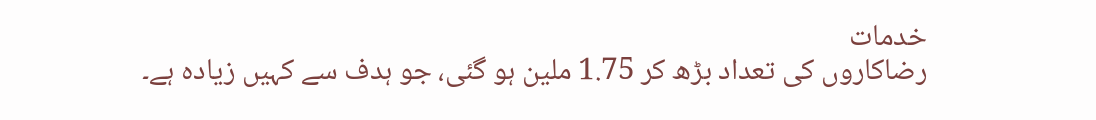خدمات
رضاکاروں کی تعداد بڑھ کر 1.75 ملین ہو گئی، جو ہدف سے کہیں زیادہ ہے۔